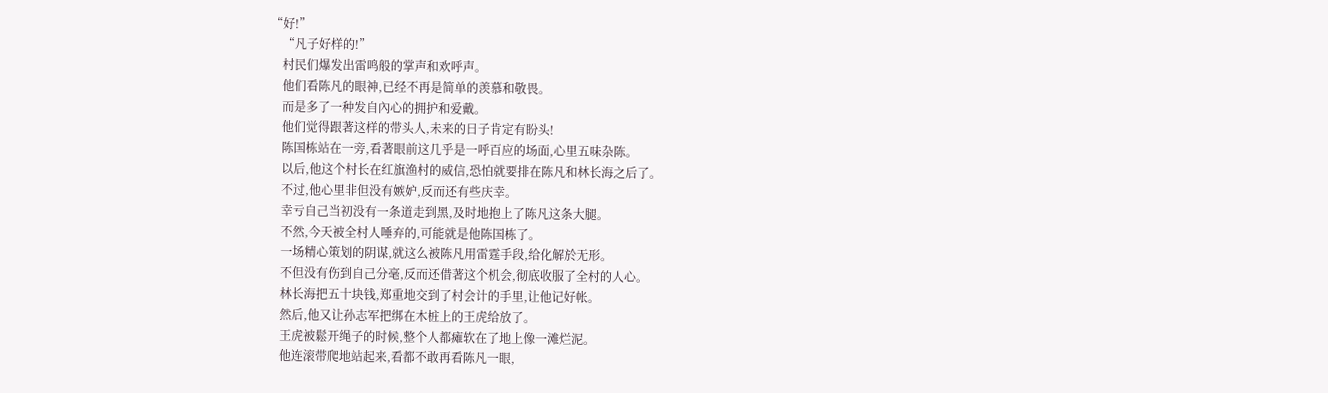“好!”
    “凡子好样的!”
    村民们爆发出雷鸣般的掌声和欢呼声。
    他们看陈凡的眼神,已经不再是简单的羡慕和敬畏。
    而是多了一种发自內心的拥护和爱戴。
    他们觉得跟著这样的带头人,未来的日子肯定有盼头!
    陈国栋站在一旁,看著眼前这几乎是一呼百应的场面,心里五味杂陈。
    以后,他这个村长在红旗渔村的威信,恐怕就要排在陈凡和林长海之后了。
    不过,他心里非但没有嫉妒,反而还有些庆幸。
    幸亏自己当初没有一条道走到黑,及时地抱上了陈凡这条大腿。
    不然,今天被全村人唾弃的,可能就是他陈国栋了。
    一场精心策划的阴谋,就这么被陈凡用雷霆手段,给化解於无形。
    不但没有伤到自己分毫,反而还借著这个机会,彻底收服了全村的人心。
    林长海把五十块钱,郑重地交到了村会计的手里,让他记好帐。
    然后,他又让孙志军把绑在木桩上的王虎给放了。
    王虎被鬆开绳子的时候,整个人都瘫软在了地上像一滩烂泥。
    他连滚带爬地站起来,看都不敢再看陈凡一眼,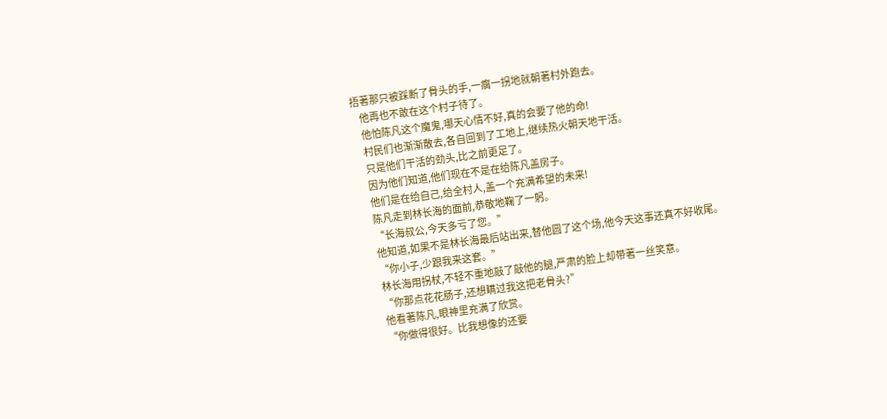捂著那只被踩断了骨头的手,一瘸一拐地就朝著村外跑去。
    他再也不敢在这个村子待了。
    他怕陈凡这个魔鬼,哪天心情不好,真的会要了他的命!
    村民们也渐渐散去,各自回到了工地上,继续热火朝天地干活。
    只是他们干活的劲头,比之前更足了。
    因为他们知道,他们现在不是在给陈凡盖房子。
    他们是在给自己,给全村人,盖一个充满希望的未来!
    陈凡走到林长海的面前,恭敬地鞠了一躬。
    “长海叔公,今天多亏了您。”
    他知道,如果不是林长海最后站出来,替他圆了这个场,他今天这事还真不好收尾。
    “你小子,少跟我来这套。”
    林长海用拐杖,不轻不重地敲了敲他的腿,严肃的脸上却带著一丝笑意。
    “你那点花花肠子,还想瞒过我这把老骨头?”
    他看著陈凡,眼神里充满了欣赏。
    “你做得很好。比我想像的还要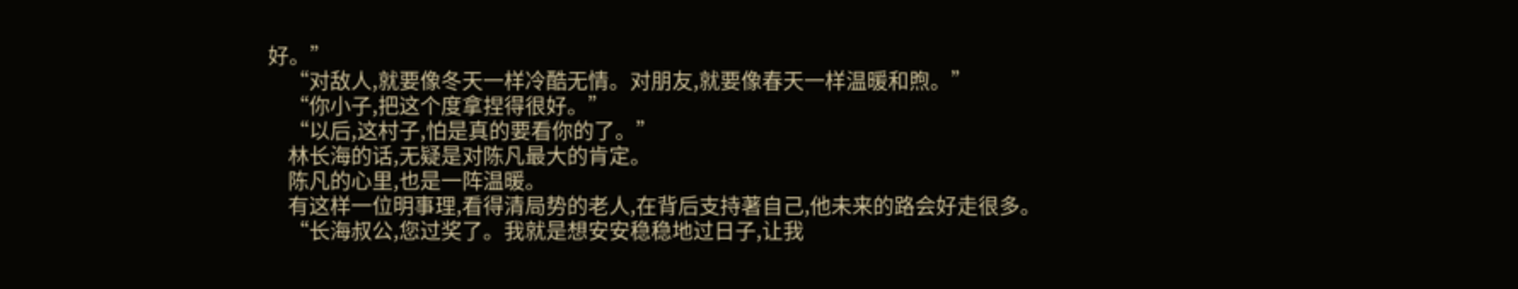好。”
    “对敌人,就要像冬天一样冷酷无情。对朋友,就要像春天一样温暖和煦。”
    “你小子,把这个度拿捏得很好。”
    “以后,这村子,怕是真的要看你的了。”
    林长海的话,无疑是对陈凡最大的肯定。
    陈凡的心里,也是一阵温暖。
    有这样一位明事理,看得清局势的老人,在背后支持著自己,他未来的路会好走很多。
    “长海叔公,您过奖了。我就是想安安稳稳地过日子,让我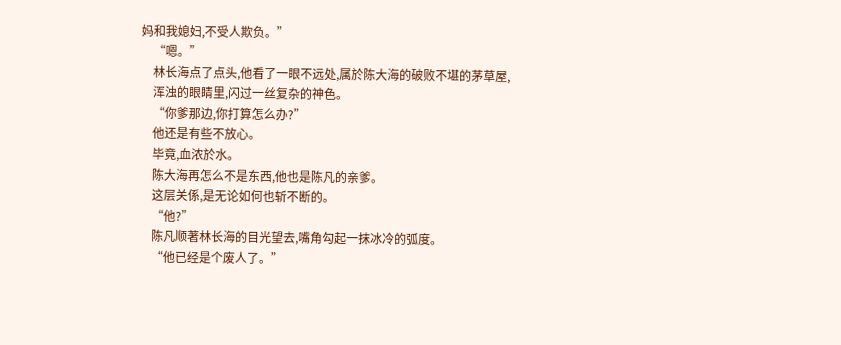妈和我媳妇,不受人欺负。”
    “嗯。”
    林长海点了点头,他看了一眼不远处,属於陈大海的破败不堪的茅草屋,
    浑浊的眼睛里,闪过一丝复杂的神色。
    “你爹那边,你打算怎么办?”
    他还是有些不放心。
    毕竟,血浓於水。
    陈大海再怎么不是东西,他也是陈凡的亲爹。
    这层关係,是无论如何也斩不断的。
    “他?”
    陈凡顺著林长海的目光望去,嘴角勾起一抹冰冷的弧度。
    “他已经是个废人了。”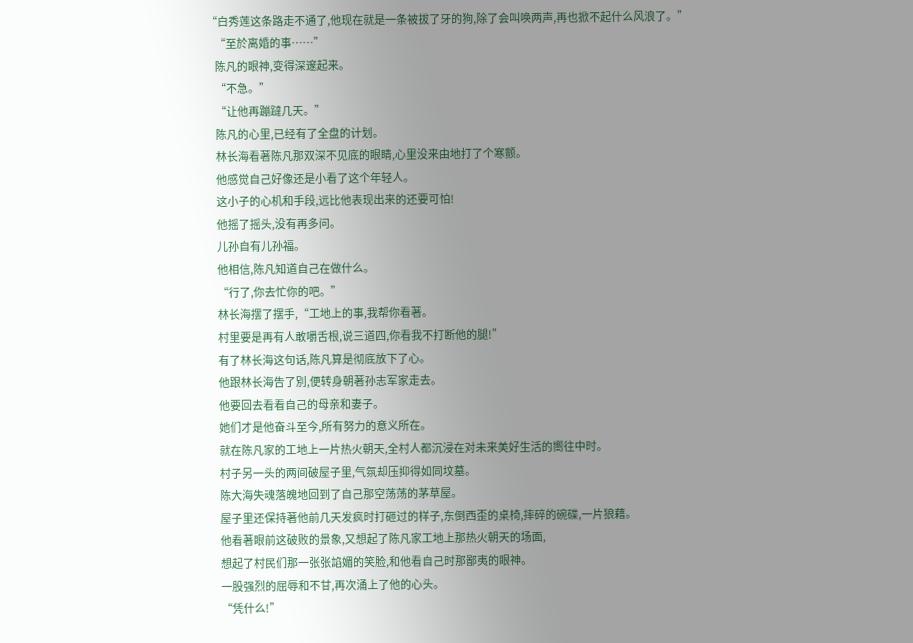“白秀莲这条路走不通了,他现在就是一条被拔了牙的狗,除了会叫唤两声,再也掀不起什么风浪了。”
    “至於离婚的事……”
    陈凡的眼神,变得深邃起来。
    “不急。”
    “让他再蹦躂几天。”
    陈凡的心里,已经有了全盘的计划。
    林长海看著陈凡那双深不见底的眼睛,心里没来由地打了个寒颤。
    他感觉自己好像还是小看了这个年轻人。
    这小子的心机和手段,远比他表现出来的还要可怕!
    他摇了摇头,没有再多问。
    儿孙自有儿孙福。
    他相信,陈凡知道自己在做什么。
    “行了,你去忙你的吧。”
    林长海摆了摆手,“工地上的事,我帮你看著。
    村里要是再有人敢嚼舌根,说三道四,你看我不打断他的腿!”
    有了林长海这句话,陈凡算是彻底放下了心。
    他跟林长海告了別,便转身朝著孙志军家走去。
    他要回去看看自己的母亲和妻子。
    她们才是他奋斗至今,所有努力的意义所在。
    就在陈凡家的工地上一片热火朝天,全村人都沉浸在对未来美好生活的嚮往中时。
    村子另一头的两间破屋子里,气氛却压抑得如同坟墓。
    陈大海失魂落魄地回到了自己那空荡荡的茅草屋。
    屋子里还保持著他前几天发疯时打砸过的样子,东倒西歪的桌椅,摔碎的碗碟,一片狼藉。
    他看著眼前这破败的景象,又想起了陈凡家工地上那热火朝天的场面,
    想起了村民们那一张张諂媚的笑脸,和他看自己时那鄙夷的眼神。
    一股强烈的屈辱和不甘,再次涌上了他的心头。
    “凭什么!”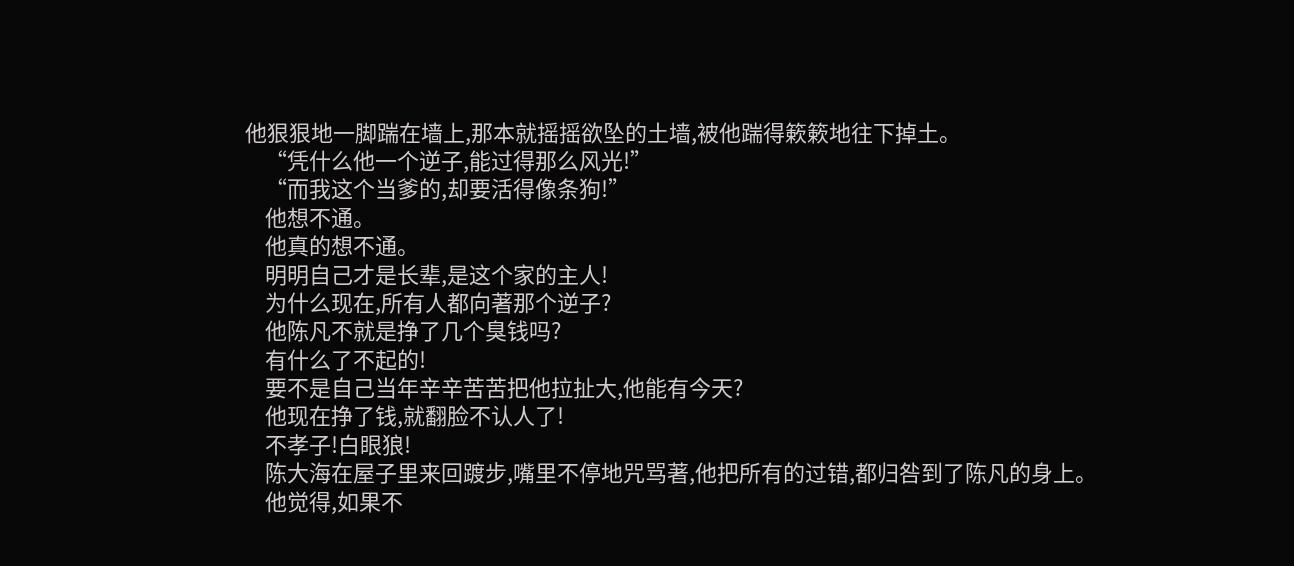他狠狠地一脚踹在墙上,那本就摇摇欲坠的土墙,被他踹得簌簌地往下掉土。
    “凭什么他一个逆子,能过得那么风光!”
    “而我这个当爹的,却要活得像条狗!”
    他想不通。
    他真的想不通。
    明明自己才是长辈,是这个家的主人!
    为什么现在,所有人都向著那个逆子?
    他陈凡不就是挣了几个臭钱吗?
    有什么了不起的!
    要不是自己当年辛辛苦苦把他拉扯大,他能有今天?
    他现在挣了钱,就翻脸不认人了!
    不孝子!白眼狼!
    陈大海在屋子里来回踱步,嘴里不停地咒骂著,他把所有的过错,都归咎到了陈凡的身上。
    他觉得,如果不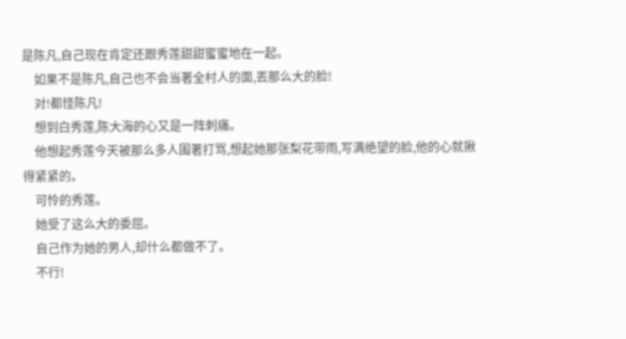是陈凡,自己现在肯定还跟秀莲甜甜蜜蜜地在一起。
    如果不是陈凡,自己也不会当著全村人的面,丟那么大的脸!
    对!都怪陈凡!
    想到白秀莲,陈大海的心又是一阵刺痛。
    他想起秀莲今天被那么多人围著打骂,想起她那张梨花带雨,写满绝望的脸,他的心就揪得紧紧的。
    可怜的秀莲。
    她受了这么大的委屈。
    自己作为她的男人,却什么都做不了。
    不行!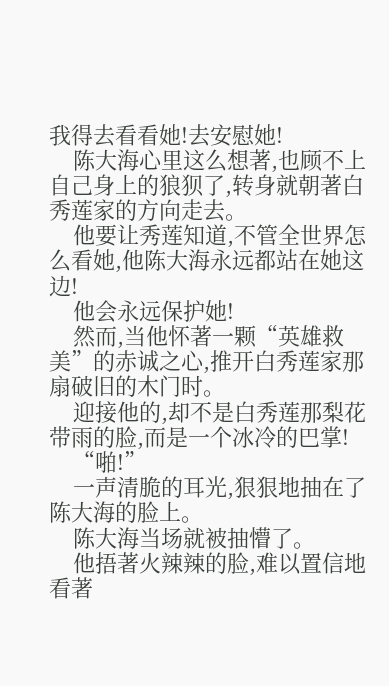我得去看看她!去安慰她!
    陈大海心里这么想著,也顾不上自己身上的狼狈了,转身就朝著白秀莲家的方向走去。
    他要让秀莲知道,不管全世界怎么看她,他陈大海永远都站在她这边!
    他会永远保护她!
    然而,当他怀著一颗“英雄救美”的赤诚之心,推开白秀莲家那扇破旧的木门时。
    迎接他的,却不是白秀莲那梨花带雨的脸,而是一个冰冷的巴掌!
    “啪!”
    一声清脆的耳光,狠狠地抽在了陈大海的脸上。
    陈大海当场就被抽懵了。
    他捂著火辣辣的脸,难以置信地看著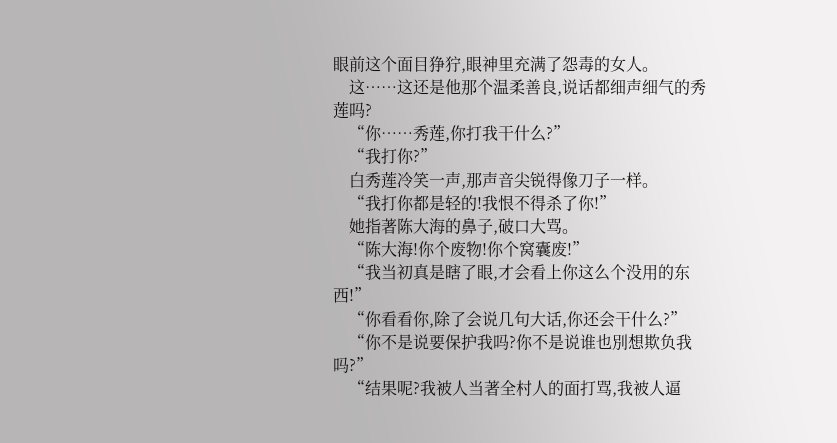眼前这个面目狰狞,眼神里充满了怨毒的女人。
    这……这还是他那个温柔善良,说话都细声细气的秀莲吗?
    “你……秀莲,你打我干什么?”
    “我打你?”
    白秀莲冷笑一声,那声音尖锐得像刀子一样。
    “我打你都是轻的!我恨不得杀了你!”
    她指著陈大海的鼻子,破口大骂。
    “陈大海!你个废物!你个窝囊废!”
    “我当初真是瞎了眼,才会看上你这么个没用的东西!”
    “你看看你,除了会说几句大话,你还会干什么?”
    “你不是说要保护我吗?你不是说谁也別想欺负我吗?”
    “结果呢?我被人当著全村人的面打骂,我被人逼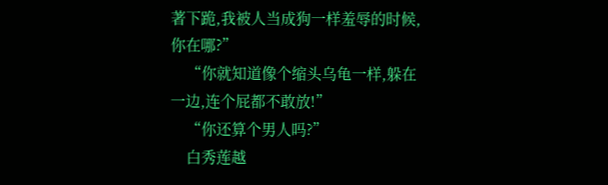著下跪,我被人当成狗一样羞辱的时候,你在哪?”
    “你就知道像个缩头乌龟一样,躲在一边,连个屁都不敢放!”
    “你还算个男人吗?”
    白秀莲越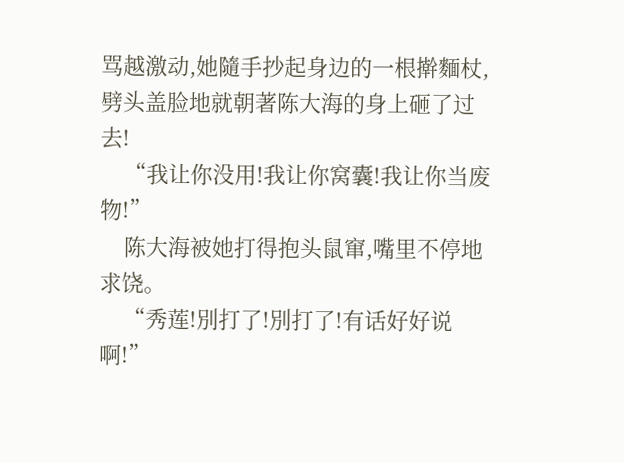骂越激动,她隨手抄起身边的一根擀麵杖,劈头盖脸地就朝著陈大海的身上砸了过去!
    “我让你没用!我让你窝囊!我让你当废物!”
    陈大海被她打得抱头鼠窜,嘴里不停地求饶。
    “秀莲!別打了!別打了!有话好好说啊!”